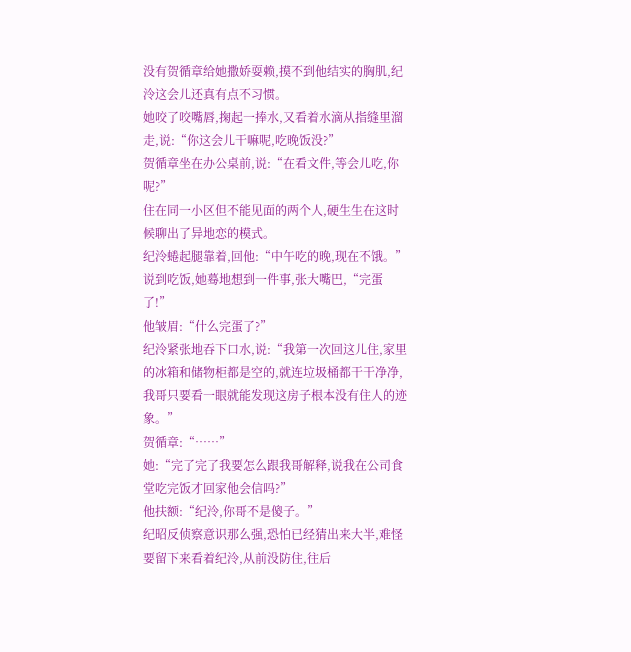没有贺循章给她撒娇耍赖,摸不到他结实的胸肌,纪泠这会儿还真有点不习惯。
她咬了咬嘴唇,掬起一捧水,又看着水滴从指缝里溜走,说:“你这会儿干嘛呢,吃晚饭没?”
贺循章坐在办公桌前,说:“在看文件,等会儿吃,你呢?”
住在同一小区但不能见面的两个人,硬生生在这时候聊出了异地恋的模式。
纪泠蜷起腿靠着,回他:“中午吃的晚,现在不饿。”说到吃饭,她蓦地想到一件事,张大嘴巴,“完蛋了!”
他皱眉:“什么完蛋了?”
纪泠紧张地吞下口水,说:“我第一次回这儿住,家里的冰箱和储物柜都是空的,就连垃圾桶都干干净净,我哥只要看一眼就能发现这房子根本没有住人的迹象。”
贺循章:“……”
她:“完了完了我要怎么跟我哥解释,说我在公司食堂吃完饭才回家他会信吗?”
他扶额:“纪泠,你哥不是傻子。”
纪昭反侦察意识那么强,恐怕已经猜出来大半,难怪要留下来看着纪泠,从前没防住,往后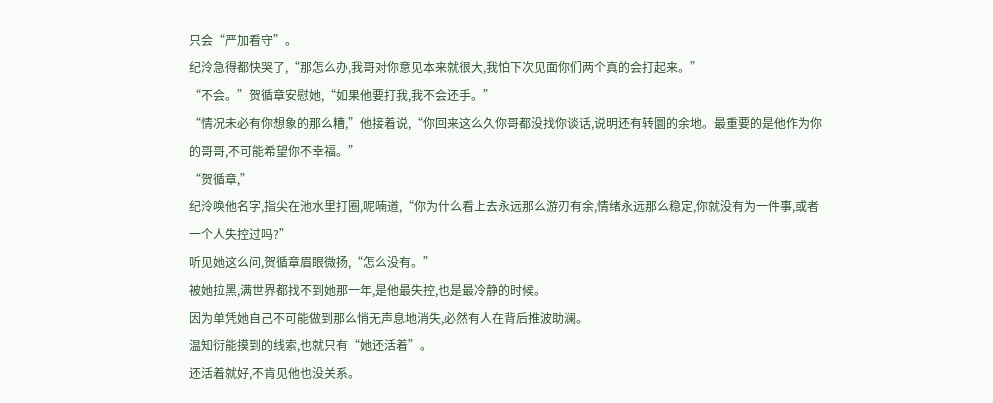只会“严加看守”。
纪泠急得都快哭了,“那怎么办,我哥对你意见本来就很大,我怕下次见面你们两个真的会打起来。”
“不会。”贺循章安慰她,“如果他要打我,我不会还手。”
“情况未必有你想象的那么糟,”他接着说,“你回来这么久你哥都没找你谈话,说明还有转圜的余地。最重要的是他作为你的哥哥,不可能希望你不幸福。”
“贺循章,”
纪泠唤他名字,指尖在池水里打圈,呢喃道,“你为什么看上去永远那么游刃有余,情绪永远那么稳定,你就没有为一件事,或者一个人失控过吗?”
听见她这么问,贺循章眉眼微扬,“怎么没有。”
被她拉黑,满世界都找不到她那一年,是他最失控,也是最冷静的时候。
因为单凭她自己不可能做到那么悄无声息地消失,必然有人在背后推波助澜。
温知衍能摸到的线索,也就只有“她还活着”。
还活着就好,不肯见他也没关系。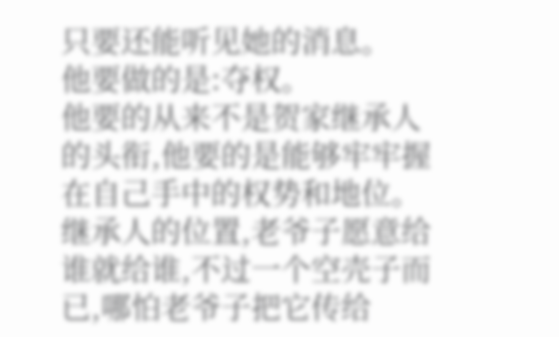只要还能听见她的消息。
他要做的是:夺权。
他要的从来不是贺家继承人的头衔,他要的是能够牢牢握在自己手中的权势和地位。继承人的位置,老爷子愿意给谁就给谁,不过一个空壳子而已,哪怕老爷子把它传给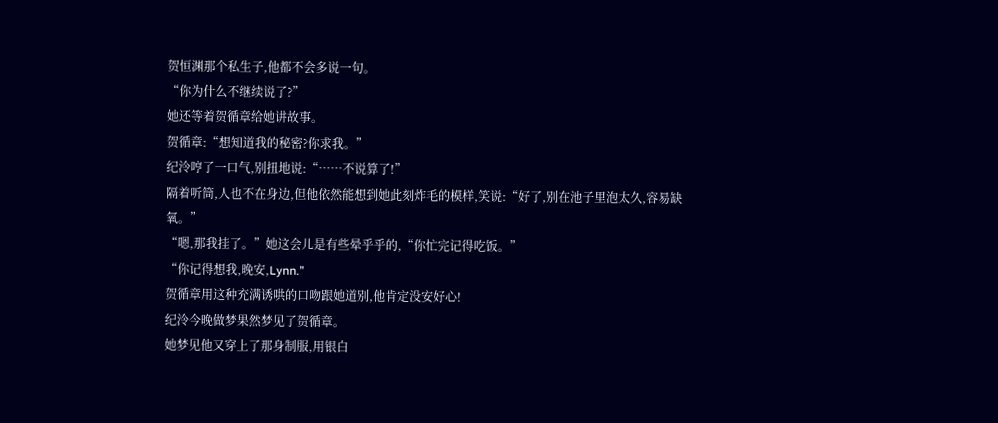贺恒渊那个私生子,他都不会多说一句。
“你为什么不继续说了?”
她还等着贺循章给她讲故事。
贺循章:“想知道我的秘密?你求我。”
纪泠哼了一口气,别扭地说:“……不说算了!”
隔着听筒,人也不在身边,但他依然能想到她此刻炸毛的模样,笑说:“好了,别在池子里泡太久,容易缺氧。”
“嗯,那我挂了。”她这会儿是有些晕乎乎的,“你忙完记得吃饭。”
“你记得想我,晚安,Lynn.”
贺循章用这种充满诱哄的口吻跟她道别,他肯定没安好心!
纪泠今晚做梦果然梦见了贺循章。
她梦见他又穿上了那身制服,用银白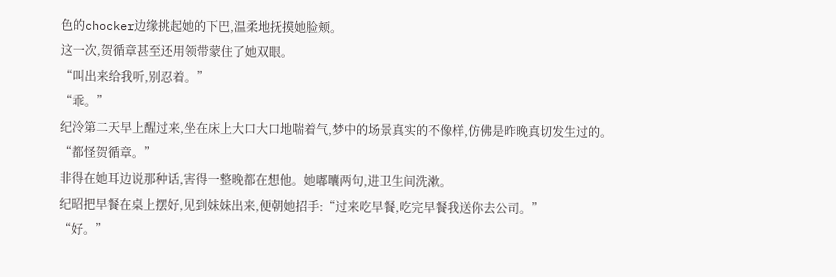色的chocker边缘挑起她的下巴,温柔地抚摸她脸颊。
这一次,贺循章甚至还用领带蒙住了她双眼。
“叫出来给我听,别忍着。”
“乖。”
纪泠第二天早上醒过来,坐在床上大口大口地喘着气,梦中的场景真实的不像样,仿佛是昨晚真切发生过的。
“都怪贺循章。”
非得在她耳边说那种话,害得一整晚都在想他。她嘟囔两句,进卫生间洗漱。
纪昭把早餐在桌上摆好,见到妹妹出来,便朝她招手:“过来吃早餐,吃完早餐我送你去公司。”
“好。”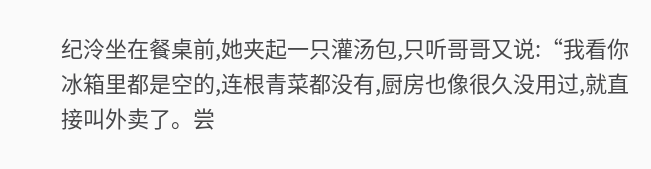纪泠坐在餐桌前,她夹起一只灌汤包,只听哥哥又说:“我看你冰箱里都是空的,连根青菜都没有,厨房也像很久没用过,就直接叫外卖了。尝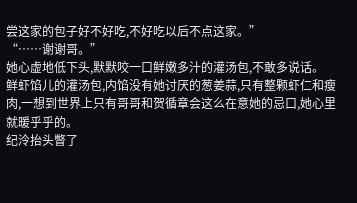尝这家的包子好不好吃,不好吃以后不点这家。”
“……谢谢哥。”
她心虚地低下头,默默咬一口鲜嫩多汁的灌汤包,不敢多说话。
鲜虾馅儿的灌汤包,内馅没有她讨厌的葱姜蒜,只有整颗虾仁和瘦肉,一想到世界上只有哥哥和贺循章会这么在意她的忌口,她心里就暖乎乎的。
纪泠抬头瞥了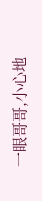一眼哥哥,小心地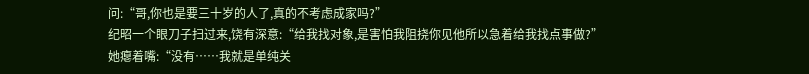问:“哥,你也是要三十岁的人了,真的不考虑成家吗?”
纪昭一个眼刀子扫过来,饶有深意:“给我找对象,是害怕我阻挠你见他所以急着给我找点事做?”
她瘪着嘴:“没有……我就是单纯关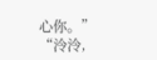心你。”
“泠泠,